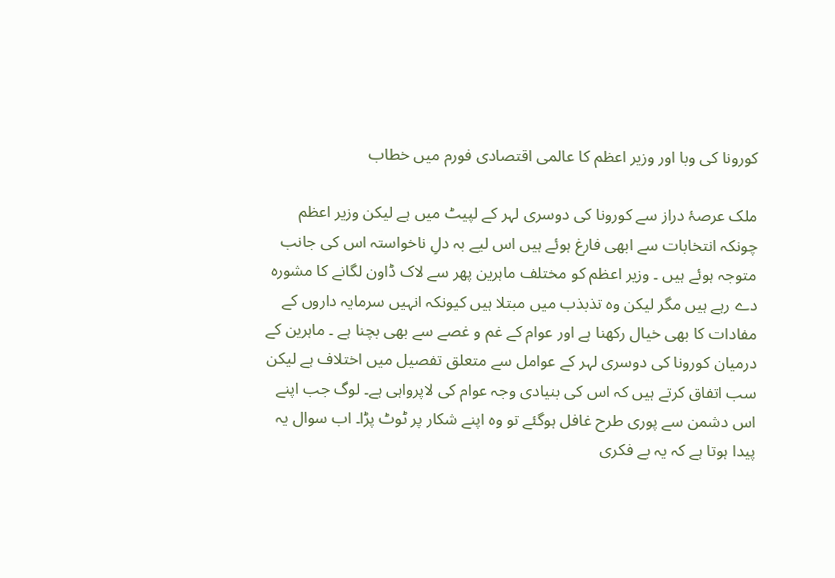کورونا کی وبا اور وزیر اعظم کا عالمی اقتصادی فورم میں خطاب

ملک عرصۂ دراز سے کورونا کی دوسری لہر کے لپیٹ میں ہے لیکن وزیر اعظم چونکہ انتخابات سے ابھی فارغ ہوئے ہیں اس لیے بہ دلِ ناخواستہ اس کی جانب متوجہ ہوئے ہیں ۔ وزیر اعظم کو مختلف ماہرین پھر سے لاک ڈاون لگانے کا مشورہ دے رہے ہیں مگر لیکن وہ تذبذب میں مبتلا ہیں کیونکہ انہیں سرمایہ داروں کے مفادات کا بھی خیال رکھنا ہے اور عوام کے غم و غصے سے بھی بچنا ہے ۔ ماہرین کے درمیان کورونا کی دوسری لہر کے عوامل سے متعلق تفصیل میں اختلاف ہے لیکن سب اتفاق کرتے ہیں کہ اس کی بنیادی وجہ عوام کی لاپرواہی ہے۔ لوگ جب اپنے اس دشمن سے پوری طرح غافل ہوگئے تو وہ اپنے شکار پر ٹوٹ پڑا۔ اب سوال یہ پیدا ہوتا ہے کہ یہ بے فکری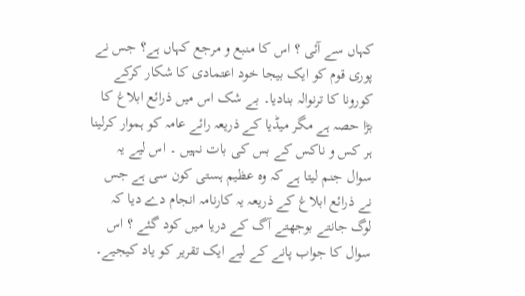کہاں سے آئی ؟ اس کا منبع و مرجع کہاں ہے؟ جس نے پوری قوم کو ایک بیجا خود اعتمادی کا شکار کرکے کورونا کا ترنوالہ بنادیا۔ بے شک اس میں ذرائع ابلاغ کا بڑا حصہ ہے مگر میڈیا کے ذریعہ رائے عامہ کو ہموار کرلینا ہر کس و ناکس کے بس کی بات نہیں ۔ اس لیے یہ سوال جنم لیتا ہے کہ وہ عظیم ہستی کون سی ہے جس نے ذرائع ابلاغ کے ذریعہ یہ کارنامہ انجام دے دیا کہ لوگ جانتے بوجھتے آگ کے دریا میں کود گئے ؟ اس سوال کا جواب پانے کے لیے ایک تقریر کو یاد کیجیے۔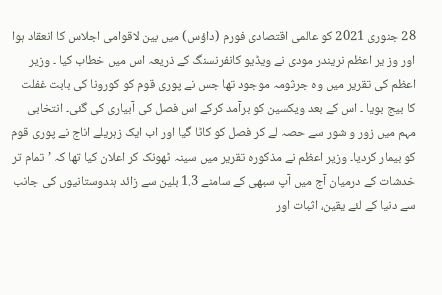28 جنوری 2021 کو عالمی اقتصادی فورم (داؤس) میں بین لاقوامی اجلاس کا انعقاد ہوا اور وز یر اعظم نریندر مودی نے ویڈیو کانفرنسنگ کے ذریعہ اس میں خطاب کیا ۔ وزیر اعظم کی تقریر میں وہ جرثومہ موجود تھا جس نے پوری قوم کو کورونا کی بابت غفلت کا بیج بویا ۔ اس کے بعد ویکسین کو برآمد کرکے اس فصل کی آبیاری کی گئی۔ انتخابی مہم میں زور و شور سے حصہ لے کر فصل کو کاٹا گیا اور اب ایک زہریلے اناج نے پوری قوم کو بیمار کردیا۔ وزیر اعظم نے مذکورہ تقریر میں سینہ ٹھونک کر اعلان کیا تھا کہ ’تمام تر خدشات کے درمیان آج میں آپ سبھی کے سامنے 1.3 بلین سے زائد ہندوستانیوں کی جانب سے دنیا کے لئے یقین، اثبات اور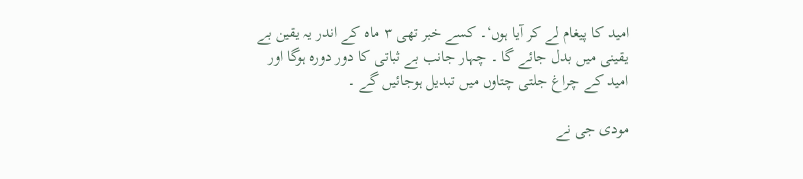امید کا پیغام لے کر آیا ہوں‘۔ کسے خبر تھی ۳ ماہ کے اندر یہ یقین بے یقینی میں بدل جائے گا ۔ چہار جانب بے ثباتی کا دور دورہ ہوگا اور امید کے چراغ جلتی چتاوں میں تبدیل ہوجائیں گے ۔

مودی جی نے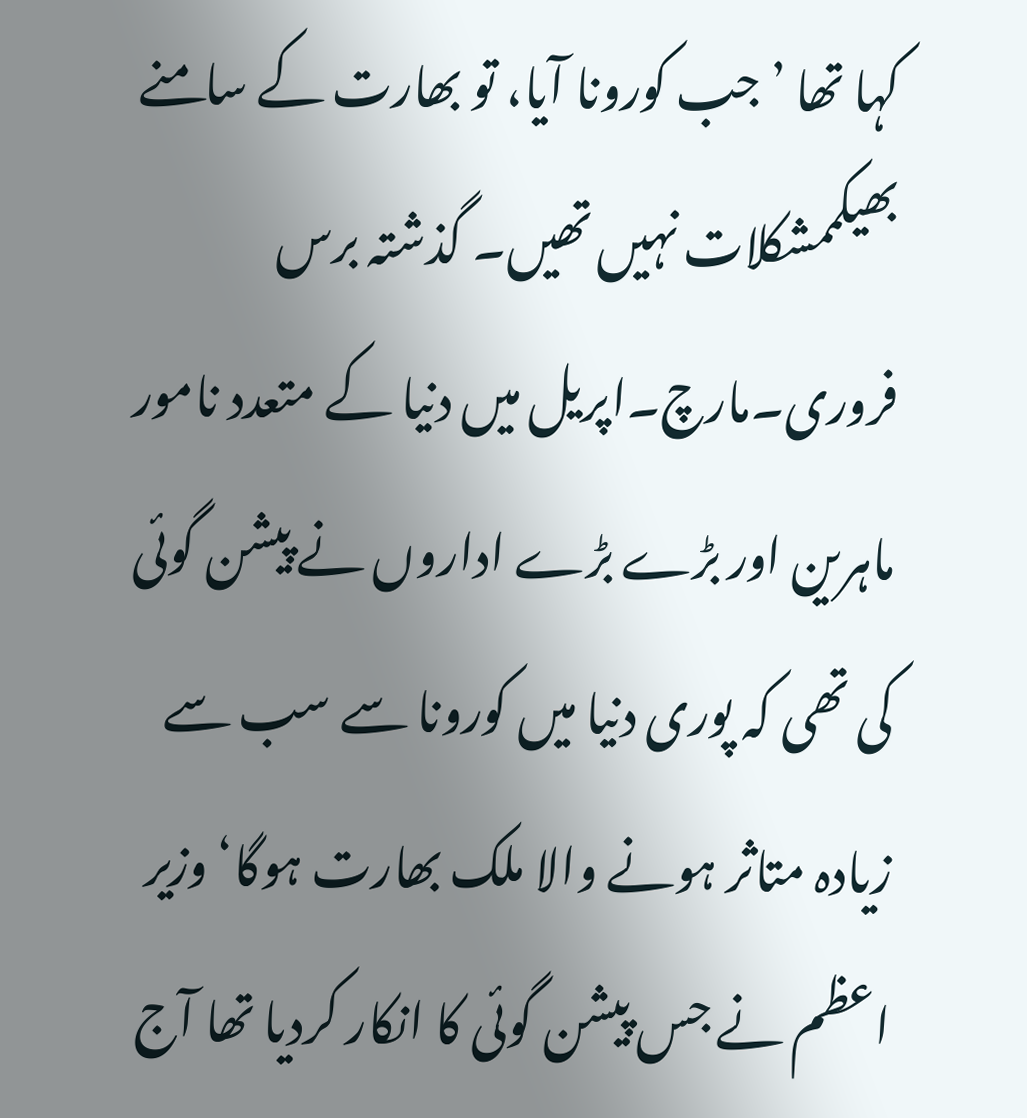کہا تھا ’ جب کورونا آیا، تو بھارت کے سامنے بھیکممشکلات نہیں تھیں۔ گذشتہ برس فروری۔مارچ۔اپریل میں دنیا کے متعدد نامور ماہرین اور بڑے بڑے اداروں نے پیشن گوئی کی تھی کہ پوری دنیا میں کورونا سے سب سے زیادہ متاثر ہونے والا ملک بھارت ہوگا‘ وزیر اعظم نے جس پیشن گوئی کا انکار کردیا تھا آج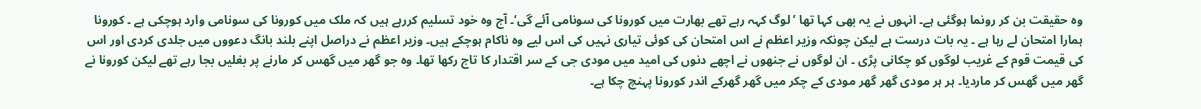وہ حقیقت بن کر رونما ہوگئی ہے۔ انہوں نے یہ بھی کہا تھا ’لوگ کہہ رہے تھے بھارت میں کورونا کی سونامی آئے گی‘۔ آج وہ خود تسلیم کررہے ہیں کہ ملک میں کورونا کی سونامی وارد ہوچکی ہے ۔ کورونا ہمارا امتحان لے رہا ہے ۔ یہ بات درست ہے لیکن چونکہ وزیر اعظم نے اس امتحان کی کوئی تیاری نہیں کی اس لیے وہ ناکام ہوچکے ہیں۔ وزیر اعظم نے دراصل اپنے بلند بانگ دعووں میں جلدی کردی اور اس کی قیمت قوم کے غریب لوگوں کو چکانی پڑی ۔ ان لوگوں نے جنھوں نے اچھے دنوں کی امید میں مودی جی کے سر اقتدار کا تاج رکھا تھا۔ وہ جو گھر میں گھس کر مارنے پر بغلیں بجا رہے تھے لیکن کورونا نے گھر میں گھس کر ماردیا۔ ہر ہر مودی گھر گھر مودی کے چکر میں گھر گھرکے اندر کورونا پہنچ چکا ہے۔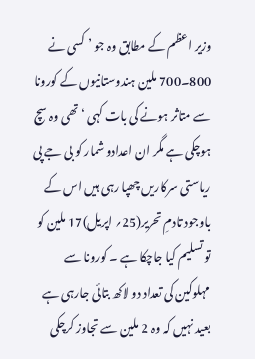وزیر اعظم کے مطابق وہ جو ’ کسی نے 800۔700 ملین ہندوستانیوں کے کورونا سے متاثر ہونے کی بات کہی ‘ تھی وہ سچ ہوچکی ہے مگر ان اعدادو شمار کو بی جے پی ریاستی سرکاریں چھپا رہی ہیں اس کے باوجود تادمِ تحریر(25؍ اپریل)17 ملین کو تو تسلیم کیا جاچکا ہے ۔ کورونا سے مہلوکین کی تعداد دو لاکھ بتائی جارہی ہے بعید نہیں کہ وہ 2 ملین سے تجاوز کرچکی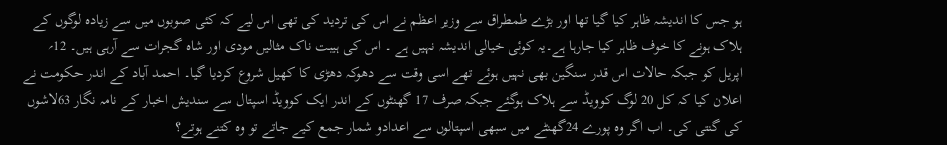ہو جس کا اندیشہ ظاہر کیا گیا تھا اور بڑے طمطراق سے وزیر اعظم نے اس کی تردید کی تھی اس لیے کہ کئی صوبوں میں سے زیادہ لوگوں کے ہلاک ہونے کا خوف ظاہر کیا جارہا ہے۔یہ کوئی خیالی اندیشہ نہیں ہے ۔ اس کی ہیبت ناک مثالیں مودی اور شاہ گجرات سے آرہی ہیں۔ 12؍ اپریل کو جبکہ حالات اس قدر سنگین بھی نہیں ہوئے تھے اسی وقت سے دھوکہ دھڑی کا کھیل شروع کردیا گیا۔ احمد آباد کے اندر حکومت نے اعلان کیا کہ کل 20 لوگ کوویڈ سے ہلاک ہوگئے جبکہ صرف 17 گھنٹوں کے اندر ایک کوویڈ اسپتال سے سندیش اخبار کے نامہ نگار 63لاشوں کی گنتی کی۔ اب اگر وہ پورے 24گھنٹے میں سبھی اسپتالوں سے اعدادو شمار جمع کیے جاتے تو وہ کتنے ہوتے؟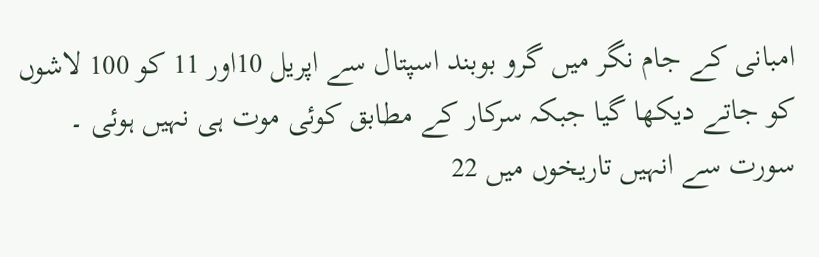امبانی کے جام نگر میں گرو بوبند اسپتال سے اپریل 10اور 11 کو 100 لاشوں کو جاتے دیکھا گیا جبکہ سرکار کے مطابق کوئی موت ہی نہیں ہوئی ۔ سورت سے انہیں تاریخوں میں 22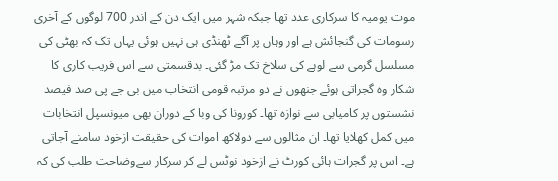موت یومیہ کا سرکاری عدد تھا جبکہ شہر میں ایک دن کے اندر 700 لوگوں کے آخری رسومات کی گنجائش ہے اور وہاں پر آگے ٹھنڈی ہی نہیں ہوئی یہاں تک کہ بھٹی کی مسلسل گرمی سے لوہے کی سلاخ تک مڑ گئی۔ بدقسمتی سے اس فریب کاری کا شکار وہ گجراتی ہوئے جنھوں نے دو مرتبہ قومی انتخاب میں بی جے پی صد فیصد نشستوں پر کامیابی سے نوازہ تھا۔ کورونا کی وبا کے دوران بھی میونسپل انتخابات میں کمل کھلایا تھا۔ ان مثالوں سے دولاکھ اموات کی حقیقت ازخود سامنے آجاتی ہے۔ اس پر گجرات ہائی کورٹ نے ازخود نوٹس لے کر سرکار سےوضاحت طلب کی کہ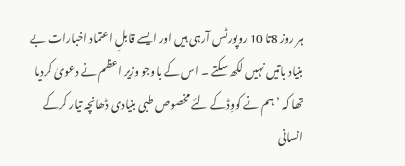ہر روز 8تا 10 روپورٹس آرہی ہیں اور ایسے قابلِ اعتماد اخبارات بے بنیاد باتیں نہیں لکھ سکتے ۔ اس کے باوجو وزیر اعظم نے دعویٰ کردیا تھا کہ ’ہم نے کووِڈکے لئے مخصوص طبی بنیادی ڈھانچہ تیار کرکے انسانی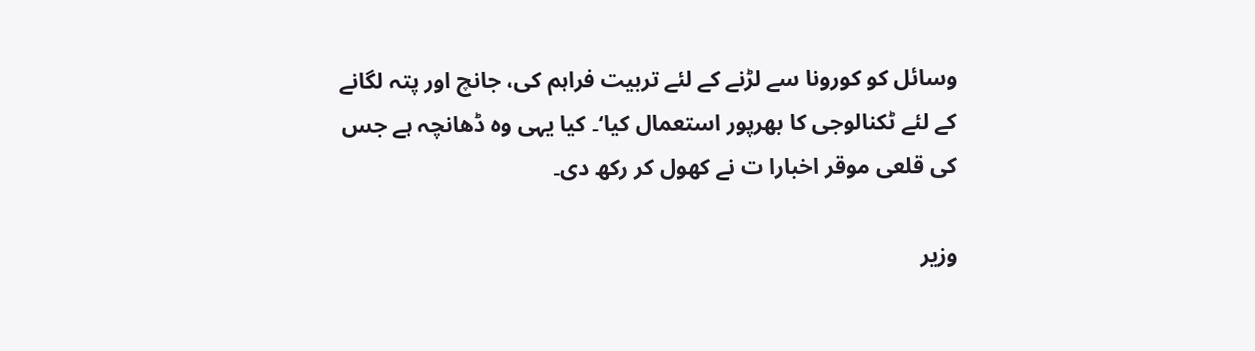وسائل کو کورونا سے لڑنے کے لئے تربیت فراہم کی، جانچ اور پتہ لگانے کے لئے ٹکنالوجی کا بھرپور استعمال کیا‘۔ کیا یہی وہ ڈھانچہ ہے جس کی قلعی موقر اخبارا ت نے کھول کر رکھ دی۔

وزیر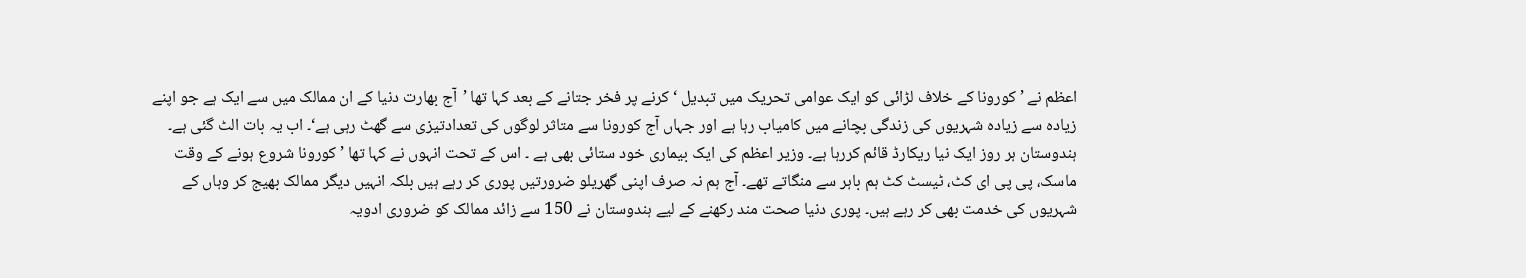اعظم نے ’ کورونا کے خلاف لڑائی کو ایک عوامی تحریک میں تبدیل ‘ کرنے پر فخر جتانے کے بعد کہا تھا ’آج بھارت دنیا کے ان ممالک میں سے ایک ہے جو اپنے زیادہ سے زیادہ شہریوں کی زندگی بچانے میں کامیاب رہا ہے اور جہاں آج کورونا سے متاثر لوگوں کی تعدادتیزی سے گھٹ رہی ہے‘۔ اب یہ بات الٹ گئی ہے۔ ہندوستان ہر روز ایک نیا ریکارڈ قائم کررہا ہے۔ وزیر اعظم کی ایک بیماری خود ستائی بھی ہے ۔ اس کے تحت انہوں نے کہا تھا ’کورونا شروع ہونے کے وقت ماسک، پی پی ای کٹ، ٹیسٹ کٹ ہم باہر سے منگاتے تھے۔ آج ہم نہ صرف اپنی گھریلو ضرورتیں پوری کر رہے ہیں بلکہ انہیں دیگر ممالک بھیج کر وہاں کے شہریوں کی خدمت بھی کر رہے ہیں۔ پوری دنیا صحت مند رکھنے کے لیے ہندوستان نے 150 سے زائد ممالک کو ضروری ادویہ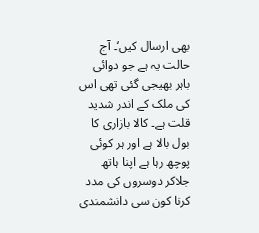بھی ارسال کیں‘۔ آج حالت یہ ہے جو دوائی باہر بھیجی گئی تھی اس کی ملک کے اندر شدید قلت ہے۔ کالا بازاری کا بول بالا ہے اور ہر کوئی پوچھ رہا ہے اپنا ہاتھ جلاکر دوسروں کی مدد کرنا کون سی دانشمندی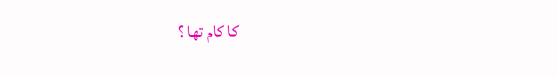کا کام تھا ؟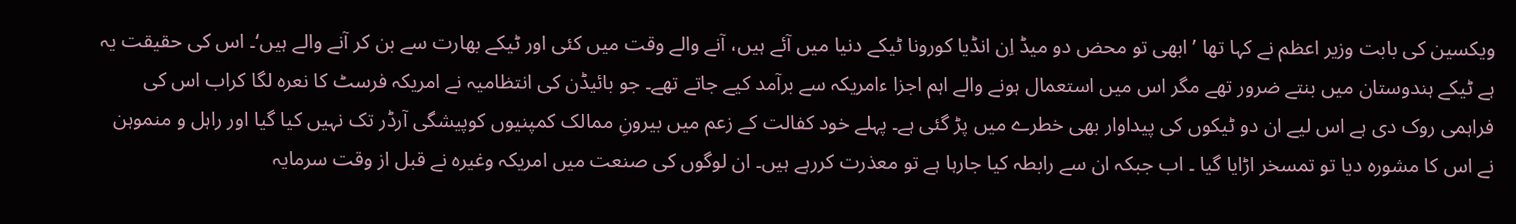ویکسین کی بابت وزیر اعظم نے کہا تھا ’ ابھی تو محض دو میڈ اِن انڈیا کورونا ٹیکے دنیا میں آئے ہیں، آنے والے وقت میں کئی اور ٹیکے بھارت سے بن کر آنے والے ہیں‘۔ اس کی حقیقت یہ ہے ٹیکے ہندوستان میں بنتے ضرور تھے مگر اس میں استعمال ہونے والے اہم اجزا ءامریکہ سے برآمد کیے جاتے تھے۔ جو بائیڈن کی انتظامیہ نے امریکہ فرسٹ کا نعرہ لگا کراب اس کی فراہمی روک دی ہے اس لیے ان دو ٹیکوں کی پیداوار بھی خطرے میں پڑ گئی ہے۔ پہلے خود کفالت کے زعم میں بیرونِ ممالک کمپنیوں کوپیشگی آرڈر تک نہیں کیا گیا اور راہل و منموہن نے اس کا مشورہ دیا تو تمسخر اڑایا گیا ۔ اب جبکہ ان سے رابطہ کیا جارہا ہے تو معذرت کررہے ہیں۔ ان لوگوں کی صنعت میں امریکہ وغیرہ نے قبل از وقت سرمایہ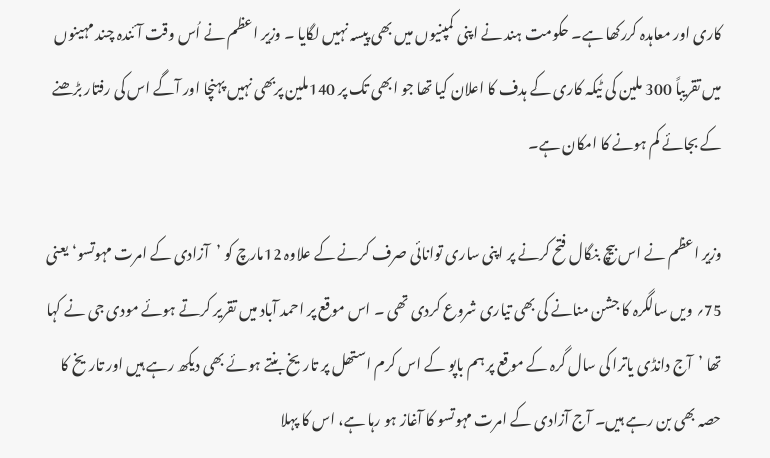کاری اور معاہدہ کررکھا ہے۔ حکومت ہند نے اپنی کمپنیوں میں بھی پیسہ نہیں لگایا ۔ وزیر اعظم نے اُس وقت آئندہ چند مہینوں میں تقریباً 300 ملین کی ٹیکہ کاری کے ہدف کا اعلان کیا تھا جو ابھی تک پر 140ملین پربھی نہیں پہنچا اور آگے اس کی رفتار بڑھنے کے بجائے کم ہونے کا امکان ہے۔

وزیر اعظم نے اس بیچ بنگال فتح کرنے پر اپنی ساری توانائی صرف کرنے کے علاوہ 12مارچ کو ’آزادی کے امرت مہوتسو‘ یعنی 75؍ ویں سالگرہ کا جشن منانے کی بھی تیاری شروع کردی تھی ۔ اس موقع پر احمد آباد میں تقریر کرتے ہوئے مودی جی نے کہا تھا ’آج دانڈی یاترا کی سال گرہ کے موقع پر ہم باپو کے اس کرم استھل پر تاریخ بنتے ہوئے بھی دیکھ رہے ہیں اور تاریخ کا حصہ بھی بن رہے ہیں۔ آج آزادی کے امرت مہوتسو کا آغاز ہو رہا ہے، اس کا پہلا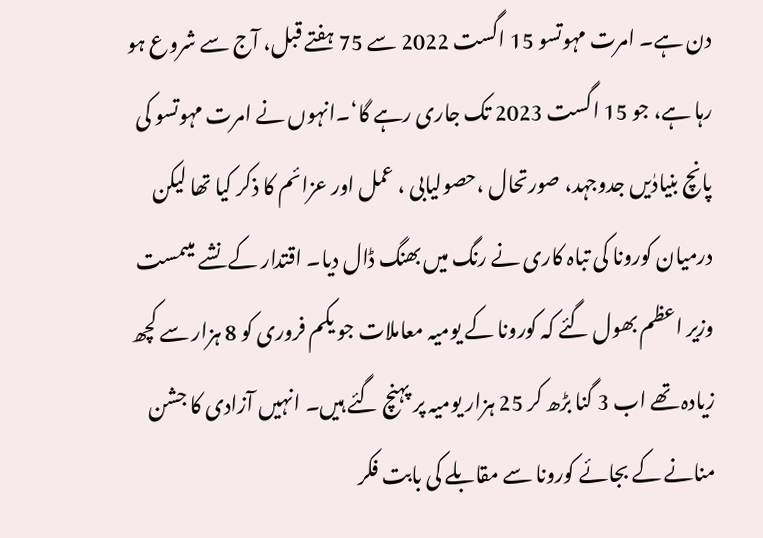دن ہے۔ امرت مہوتسو 15 اگست 2022 سے 75 ہفتے قبل، آج سے شروع ہو رہا ہے، جو 15 اگست 2023 تک جاری رہے گا‘۔انہوں نے امرت مہوتسو کی پانچ بنیادٰیں جدوجہد، صورتحال ،حصولیابی ، عمل اور عزائم کا ذکر کیا تھا لیکن درمیان کورونا کی تباہ کاری نے رنگ میں بھنگ ڈال دیا۔ اقتدار کے نشے میںمست وزیر اعظم بھول گئے کہ کورونا کے یومیہ معاملات جو یکم فروری کو 8 ہزار سے کچھ زیادہ تھے اب 3 گنا بڑھ کر 25 ہزار یومیہ پر پہنچ گئے ہیں۔ انہیں آزادی کا جشن منانے کے بجائے کورونا سے مقابلے کی بابت فکر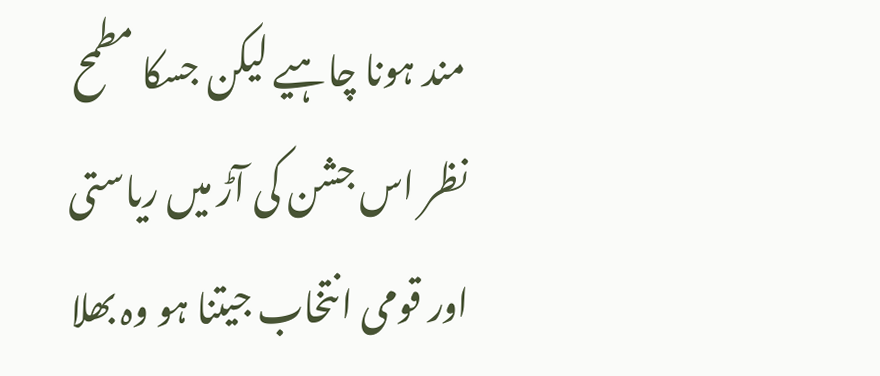مند ہونا چاہیے لیکن جسکا مطمح نظر اس جشن کی آڑ میں ریاستی اور قومی انتخاب جیتنا ہو وہ بھلا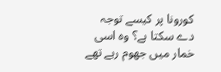کورونا پر کیسے توجہ دے سکتا ہے؟ وہ اسی خمار میں جھوم رہے تھے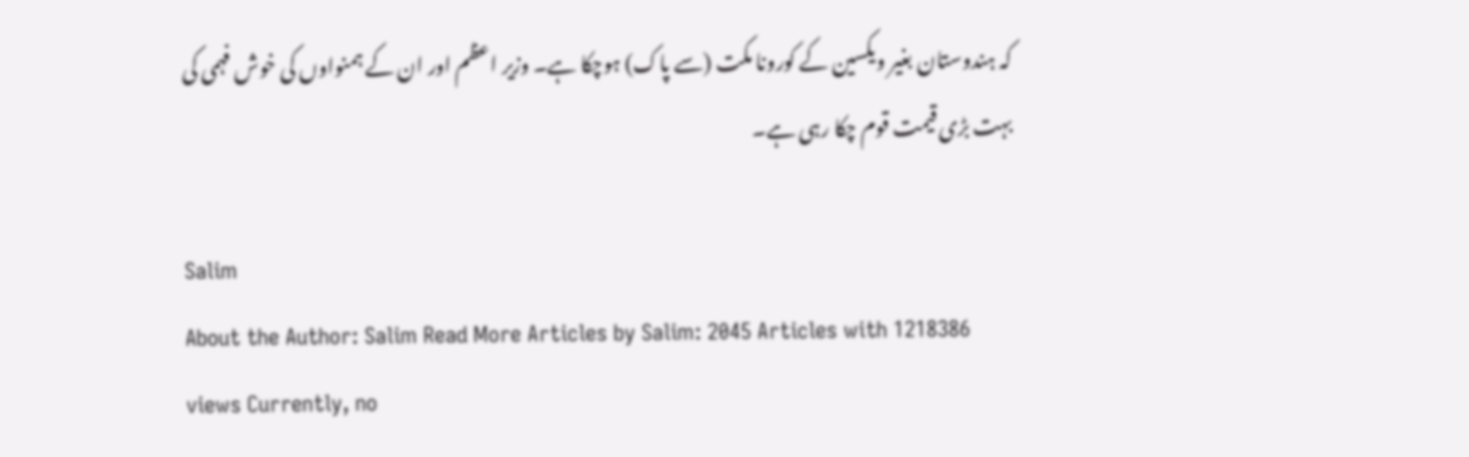کہ ہندوستان بغیر ویکسین کے کورونا مکت (سے پاک) ہوچکا ہے۔ وزیر اعظم اور ان کے ہمنواوں کی خوش فہمی کی بہت بڑی قیمت قوم چکا رہی ہے۔

Salim
About the Author: Salim Read More Articles by Salim: 2045 Articles with 1218386 views Currently, no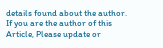details found about the author. If you are the author of this Article, Please update or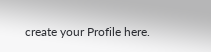create your Profile here.